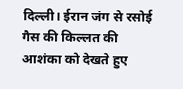दिल्ली। ईरान जंग से रसोई गैस की किल्लत की आशंका को देखते हुए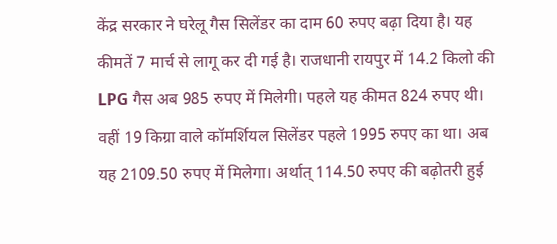केंद्र सरकार ने घरेलू गैस सिलेंडर का दाम 60 रुपए बढ़ा दिया है। यह कीमतें 7 मार्च से लागू कर दी गई है। राजधानी रायपुर में 14.2 किलो की LPG गैस अब 985 रुपए में मिलेगी। पहले यह कीमत 824 रुपए थी। वहीं 19 किग्रा वाले कॉमर्शियल सिलेंडर पहले 1995 रुपए का था। अब यह 2109.50 रुपए में मिलेगा। अर्थात् 114.50 रुपए की बढ़ोतरी हुई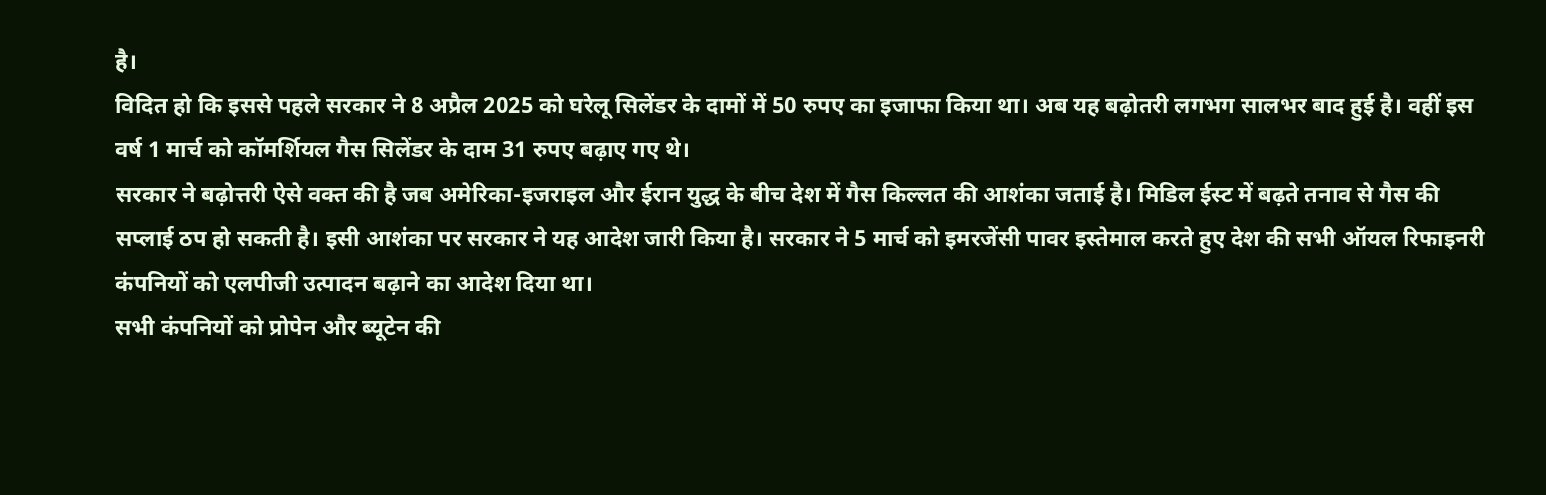है।
विदित हो कि इससे पहले सरकार ने 8 अप्रैल 2025 को घरेलू सिलेंडर के दामों में 50 रुपए का इजाफा किया था। अब यह बढ़ोतरी लगभग सालभर बाद हुई है। वहीं इस वर्ष 1 मार्च को कॉमर्शियल गैस सिलेंडर के दाम 31 रुपए बढ़ाए गए थे।
सरकार ने बढ़ोत्तरी ऐसे वक्त की है जब अमेरिका-इजराइल और ईरान युद्ध के बीच देश में गैस किल्लत की आशंका जताई है। मिडिल ईस्ट में बढ़ते तनाव से गैस की सप्लाई ठप हो सकती है। इसी आशंका पर सरकार ने यह आदेश जारी किया है। सरकार ने 5 मार्च को इमरजेंसी पावर इस्तेमाल करते हुए देश की सभी ऑयल रिफाइनरी कंपनियों को एलपीजी उत्पादन बढ़ाने का आदेश दिया था।
सभी कंपनियों को प्रोपेन और ब्यूटेन की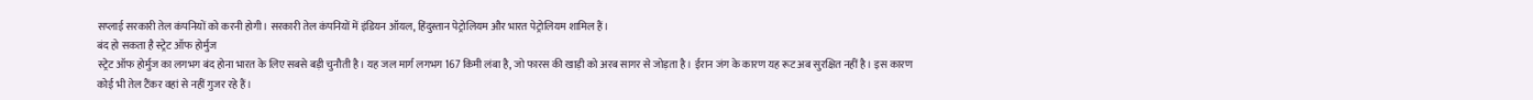सप्लाई सरकारी तेल कंपनियों को करनी होगी। सरकारी तेल कंपनियों में इंडियन ऑयल, हिंदुस्तान पेट्रोलियम और भारत पेट्रोलियम शामिल हैं।
बंद हो सकता है स्ट्रेट ऑफ होर्मुज
स्ट्रेट ऑफ होर्मुज का लगभग बंद होना भारत के लिए सबसे बड़ी चुनौती है। यह जल मार्ग लगभग 167 किमी लंबा है, जो फारस की खाड़ी को अरब सागर से जोड़ता है। ईरान जंग के कारण यह रूट अब सुरक्षित नहीं है। इस कारण कोई भी तेल टैंकर वहां से नहीं गुजर रहे हैं।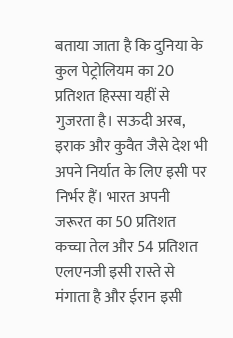बताया जाता है कि दुनिया के कुल पेट्रोलियम का 20 प्रतिशत हिस्सा यहीं से गुजरता है। सऊदी अरब, इराक और कुवैत जैसे देश भी अपने निर्यात के लिए इसी पर निर्भर हैं। भारत अपनी जरूरत का 50 प्रतिशत कच्चा तेल और 54 प्रतिशत एलएनजी इसी रास्ते से मंगाता है और ईरान इसी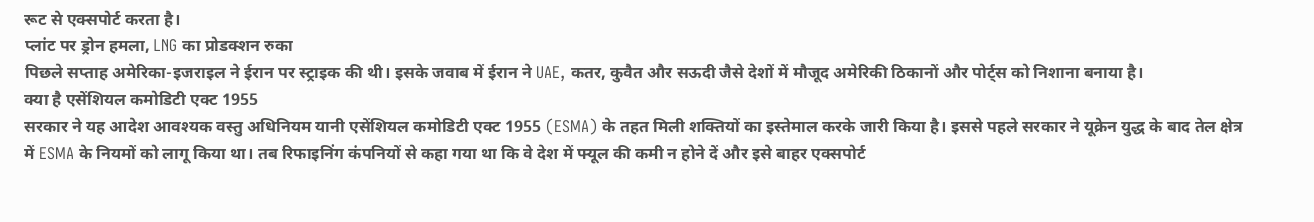रूट से एक्सपोर्ट करता है।
प्लांट पर ड्रोन हमला, LNG का प्रोडक्शन रुका
पिछले सप्ताह अमेरिका-इजराइल ने ईरान पर स्ट्राइक की थी। इसके जवाब में ईरान ने UAE, कतर, कुवैत और सऊदी जैसे देशों में मौजूद अमेरिकी ठिकानों और पोर्ट्स को निशाना बनाया है।
क्या है एसेंशियल कमोडिटी एक्ट 1955
सरकार ने यह आदेश आवश्यक वस्तु अधिनियम यानी एसेंशियल कमोडिटी एक्ट 1955 (ESMA) के तहत मिली शक्तियों का इस्तेमाल करके जारी किया है। इससे पहले सरकार ने यूक्रेन युद्ध के बाद तेल क्षेत्र में ESMA के नियमों को लागू किया था। तब रिफाइनिंग कंपनियों से कहा गया था कि वे देश में फ्यूल की कमी न होने दें और इसे बाहर एक्सपोर्ट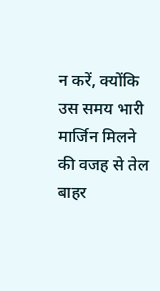न करें, क्योंकि उस समय भारी मार्जिन मिलने की वजह से तेल बाहर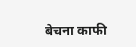बेचना काफी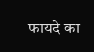फायदे का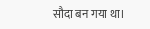सौदा बन गया था।